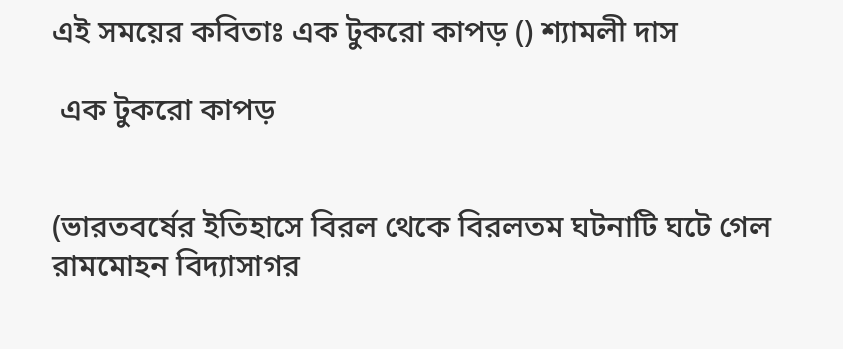এই সময়ের কবিতাঃ এক টুকরো কাপড় () শ্যামলী দাস

 এক টুকরো কাপড়


(ভারতবর্ষের ইতিহাসে বিরল থেকে বিরলতম ঘটনাটি ঘটে গেল রামমোহন বিদ্যাসাগর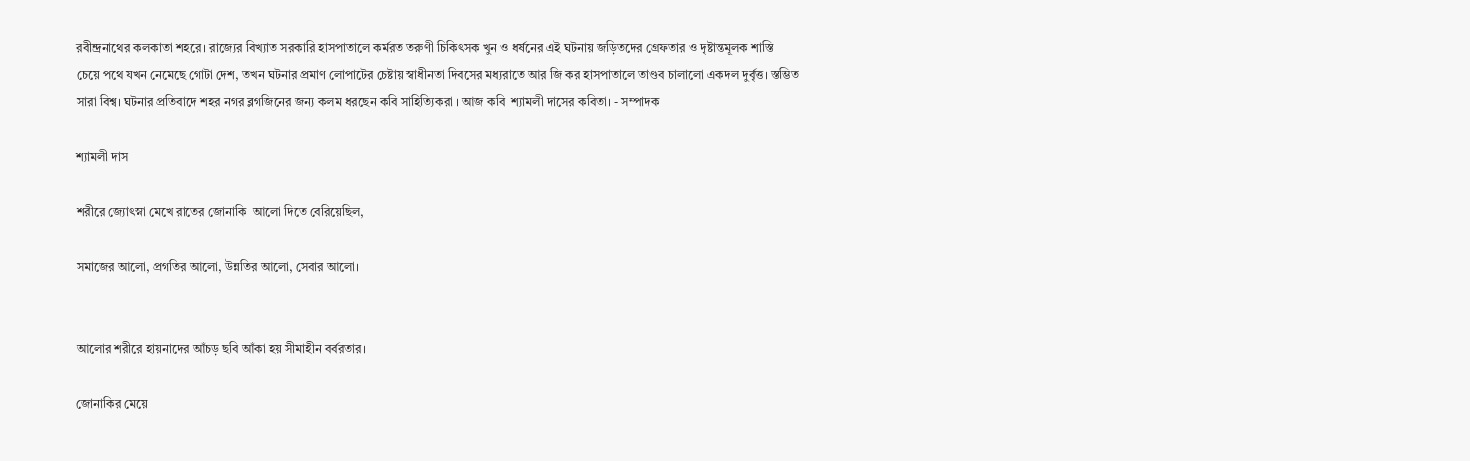রবীন্দ্রনাথের কলকাতা শহরে। রাজ্যের বিখ্যাত সরকারি হাসপাতালে কর্মরত তরুণী চিকিৎসক খুন ও ধর্ষনের এই ঘটনায় জড়িতদের গ্রেফতার ও দৃষ্টান্তমূলক শাস্তি চেয়ে পথে যখন নেমেছে গোটা দেশ, তখন ঘটনার প্রমাণ লোপাটের চেষ্টায় স্বাধীনতা দিবসের মধ্যরাতে আর জি কর হাসপাতালে তাণ্ডব চালালো একদল দুর্বৃত্ত। স্তম্ভিত সারা বিশ্ব। ঘটনার প্রতিবাদে শহর নগর ব্লগজিনের জন্য কলম ধরছেন কবি সাহিত্যিকরা । আজ কবি  শ্যামলী দাসের কবিতা। - সম্পাদক

শ্যামলী দাস

শরীরে জ্যোৎস্না মেখে রাতের জোনাকি  আলো দিতে বেরিয়েছিল,

সমাজের আলো, প্রগতির আলো, উন্নতির আলো, সেবার আলো।


আলোর শরীরে হায়নাদের আঁচড় ছবি আঁকা হয় সীমাহীন বর্বরতার।

জোনাকির মেয়ে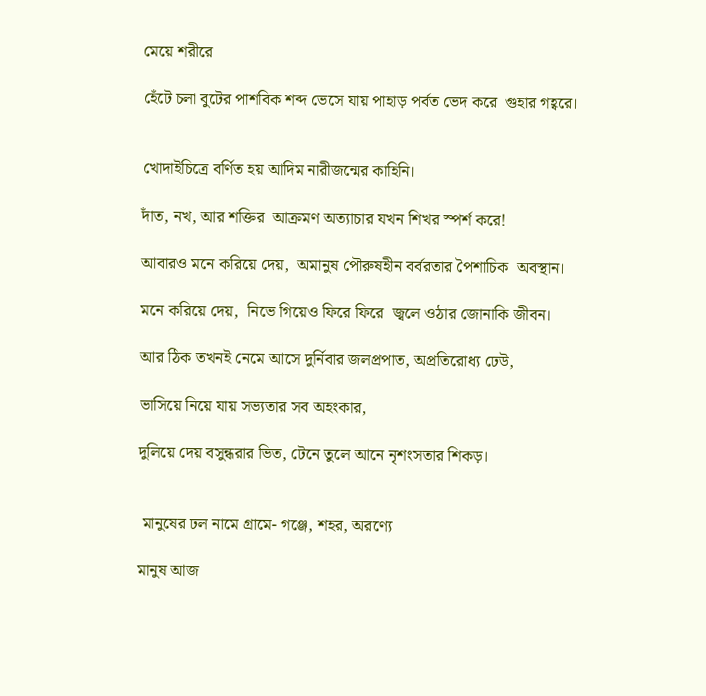মেয়ে শরীরে

হেঁটে চলা বুটের পাশবিক শব্দ ভেসে যায় পাহাড় পর্বত ভেদ করে  গুহার গহ্বরে।


খোদাইচিত্রে বর্ণিত হয় আদিম নারীজন্মের কাহিনি।

দাঁত, নখ, আর শক্তির  আক্রমণ অত্যাচার যখন শিখর স্পর্শ করে!

আবারও মনে করিয়ে দেয়,  অমানুষ পৌরুষহীন বর্বরতার পৈশাচিক  অবস্থান।

মনে করিয়ে দেয়,  নিভে গিয়েও ফিরে ফিরে  জ্বলে ওঠার জোনাকি জীবন।

আর ঠিক তখনই নেমে আসে দুর্নিবার জলপ্রপাত, অপ্রতিরোধ্য ঢেউ,

ভাসিয়ে নিয়ে যায় সভ্যতার সব অহংকার,

দুলিয়ে দেয় বসুন্ধরার ভিত, টেনে তুলে আনে নৃশংসতার শিকড়।


 মানুষের ঢল নামে গ্রামে- গঞ্জে, শহর, অরণ্যে

মানুষ আজ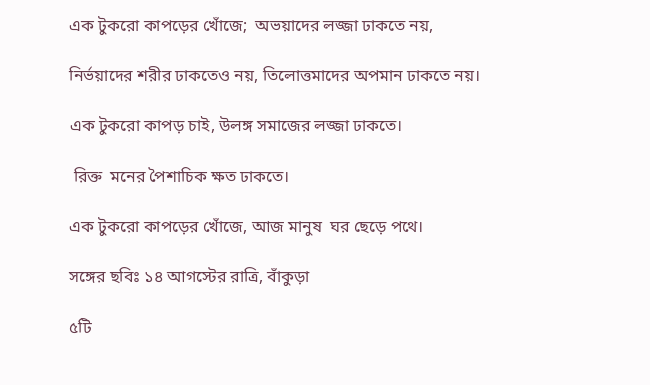এক টুকরো কাপড়ের খোঁজে;  অভয়াদের লজ্জা ঢাকতে নয়,

নির্ভয়াদের শরীর ঢাকতেও নয়, তিলোত্তমাদের অপমান ঢাকতে নয়।

এক টুকরো কাপড় চাই, উলঙ্গ সমাজের লজ্জা ঢাকতে।

 রিক্ত  মনের পৈশাচিক ক্ষত ঢাকতে।

এক টুকরো কাপড়ের খোঁজে, আজ মানুষ  ঘর ছেড়ে পথে।

সঙ্গের ছবিঃ ১৪ আগস্টের রাত্রি, বাঁকুড়া

৫টি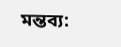মন্তব্য: